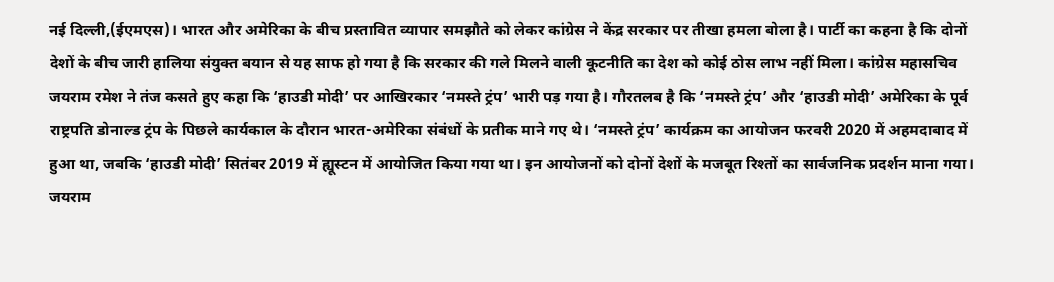नई दिल्ली,(ईएमएस)। भारत और अमेरिका के बीच प्रस्तावित व्यापार समझौते को लेकर कांग्रेस ने केंद्र सरकार पर तीखा हमला बोला है। पार्टी का कहना है कि दोनों देशों के बीच जारी हालिया संयुक्त बयान से यह साफ हो गया है कि सरकार की गले मिलने वाली कूटनीति का देश को कोई ठोस लाभ नहीं मिला। कांग्रेस महासचिव जयराम रमेश ने तंज कसते हुए कहा कि ‘हाउडी मोदी’ पर आखिरकार ‘नमस्ते ट्रंप’ भारी पड़ गया है। गौरतलब है कि ‘नमस्ते ट्रंप’ और ‘हाउडी मोदी’ अमेरिका के पूर्व राष्ट्रपति डोनाल्ड ट्रंप के पिछले कार्यकाल के दौरान भारत-अमेरिका संबंधों के प्रतीक माने गए थे। ‘नमस्ते ट्रंप’ कार्यक्रम का आयोजन फरवरी 2020 में अहमदाबाद में हुआ था, जबकि ‘हाउडी मोदी’ सितंबर 2019 में ह्यूस्टन में आयोजित किया गया था। इन आयोजनों को दोनों देशों के मजबूत रिश्तों का सार्वजनिक प्रदर्शन माना गया। जयराम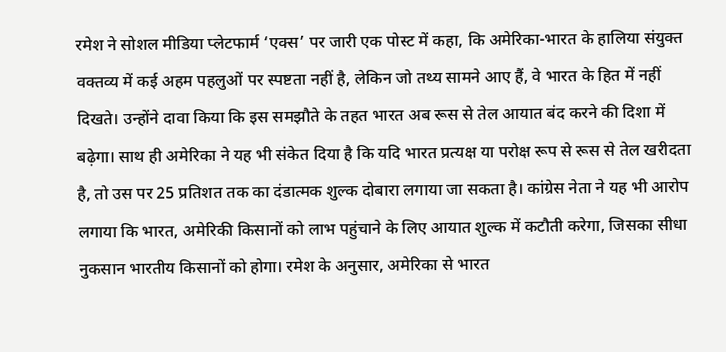रमेश ने सोशल मीडिया प्लेटफार्म ‘एक्स’ पर जारी एक पोस्ट में कहा, कि अमेरिका-भारत के हालिया संयुक्त वक्तव्य में कई अहम पहलुओं पर स्पष्टता नहीं है, लेकिन जो तथ्य सामने आए हैं, वे भारत के हित में नहीं दिखते। उन्होंने दावा किया कि इस समझौते के तहत भारत अब रूस से तेल आयात बंद करने की दिशा में बढ़ेगा। साथ ही अमेरिका ने यह भी संकेत दिया है कि यदि भारत प्रत्यक्ष या परोक्ष रूप से रूस से तेल खरीदता है, तो उस पर 25 प्रतिशत तक का दंडात्मक शुल्क दोबारा लगाया जा सकता है। कांग्रेस नेता ने यह भी आरोप लगाया कि भारत, अमेरिकी किसानों को लाभ पहुंचाने के लिए आयात शुल्क में कटौती करेगा, जिसका सीधा नुकसान भारतीय किसानों को होगा। रमेश के अनुसार, अमेरिका से भारत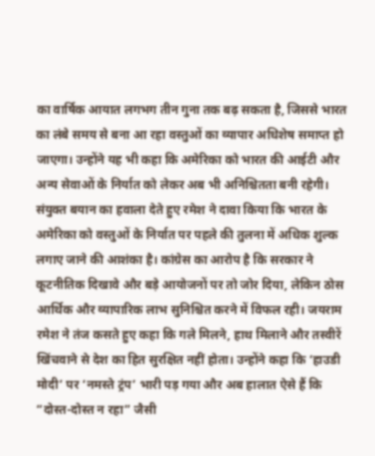का वार्षिक आयात लगभग तीन गुना तक बढ़ सकता है, जिससे भारत का लंबे समय से बना आ रहा वस्तुओं का व्यापार अधिशेष समाप्त हो जाएगा। उन्होंने यह भी कहा कि अमेरिका को भारत की आईटी और अन्य सेवाओं के निर्यात को लेकर अब भी अनिश्चितता बनी रहेगी। संयुक्त बयान का हवाला देते हुए रमेश ने दावा किया कि भारत के अमेरिका को वस्तुओं के निर्यात पर पहले की तुलना में अधिक शुल्क लगाए जाने की आशंका है। कांग्रेस का आरोप है कि सरकार ने कूटनीतिक दिखावे और बड़े आयोजनों पर तो जोर दिया, लेकिन ठोस आर्थिक और व्यापारिक लाभ सुनिश्चित करने में विफल रही। जयराम रमेश ने तंज कसते हुए कहा कि गले मिलने, हाथ मिलाने और तस्वीरें खिंचवाने से देश का हित सुरक्षित नहीं होता। उन्होंने कहा कि ‘हाउडी मोदी’ पर ‘नमस्ते ट्रंप’ भारी पड़ गया और अब हालात ऐसे हैं कि “दोस्त-दोस्त न रहा” जैसी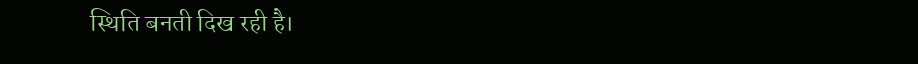स्थिति बनती दिख रही है।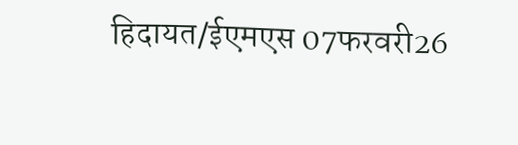हिदायत/ईएमएस 07फरवरी26